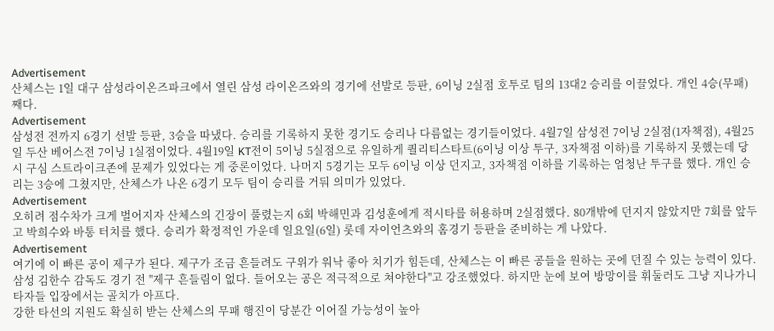Advertisement
산체스는 1일 대구 삼성라이온즈파크에서 열린 삼성 라이온즈와의 경기에 선발로 등판, 6이닝 2실점 호투로 팀의 13대2 승리를 이끌었다. 개인 4승(무패)째다.
Advertisement
삼성전 전까지 6경기 선발 등판, 3승을 따냈다. 승리를 기록하지 못한 경기도 승리나 다름없는 경기들이었다. 4월7일 삼성전 7이닝 2실점(1자책점), 4월25일 두산 베어스전 7이닝 1실점이었다. 4월19일 KT전이 5이닝 5실점으로 유일하게 퀄리티스타트(6이닝 이상 투구, 3자책점 이하)를 기록하지 못했는데 당시 구심 스트라이크존에 문제가 있었다는 게 중론이었다. 나머지 5경기는 모두 6이닝 이상 던지고, 3자책점 이하를 기록하는 엄청난 투구를 했다. 개인 승리는 3승에 그쳤지만, 산체스가 나온 6경기 모두 팀이 승리를 거둬 의미가 있었다.
Advertisement
오히려 점수차가 크게 벌어지자 산체스의 긴장이 풀렸는지 6회 박해민과 김성훈에게 적시타를 허용하며 2실점했다. 80개밖에 던지지 않았지만 7회를 앞두고 박희수와 바통 터치를 했다. 승리가 확정적인 가운데 일요일(6일) 롯데 자이언츠와의 홈경기 등판을 준비하는 게 나았다.
Advertisement
여기에 이 빠른 공이 제구가 된다. 제구가 조금 흔들려도 구위가 워낙 좋아 치기가 힘든데, 산체스는 이 빠른 공들을 원하는 곳에 던질 수 있는 능력이 있다. 삼성 김한수 감독도 경기 전 "제구 흔들림이 없다. 들어오는 공은 적극적으로 쳐야한다"고 강조했었다. 하지만 눈에 보여 방망이를 휘둘러도 그냥 지나가니 타자들 입장에서는 골치가 아프다.
강한 타선의 지원도 확실히 받는 산체스의 무패 행진이 당분간 이어질 가능성이 높아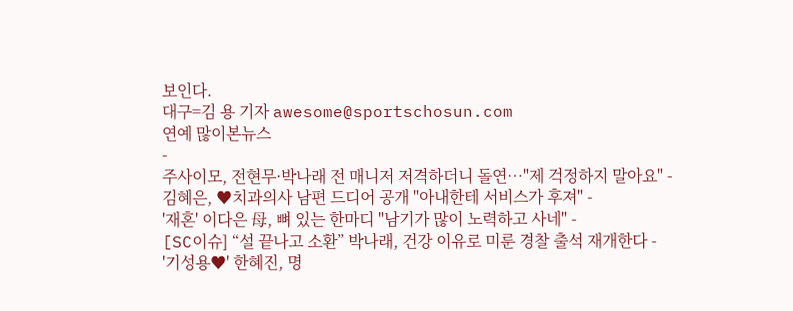보인다.
대구=김 용 기자 awesome@sportschosun.com
연예 많이본뉴스
-
주사이모, 전현무·박나래 전 매니저 저격하더니 돌연…"제 걱정하지 말아요" -
김혜은, ♥치과의사 남편 드디어 공개 "아내한테 서비스가 후져" -
'재혼' 이다은 母, 뼈 있는 한마디 "남기가 많이 노력하고 사네" -
[SC이슈] “설 끝나고 소환” 박나래, 건강 이유로 미룬 경찰 출석 재개한다 -
'기성용♥' 한혜진, 명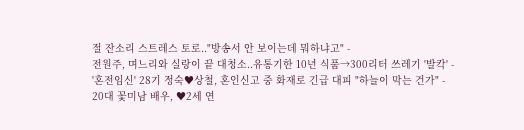절 잔소리 스트레스 토로.."방송서 안 보이는데 뭐하냐고" -
전원주, 며느리와 실랑이 끝 대청소..유통기한 10년 식품→300리터 쓰레기 '발칵' -
'혼전임신' 28기 정숙♥상철, 혼인신고 중 화재로 긴급 대피 "하늘이 막는 건가" -
20대 꽃미남 배우, ♥2세 연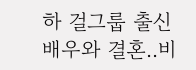하 걸그룹 출신 배우와 결혼..비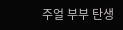주얼 부부 탄생